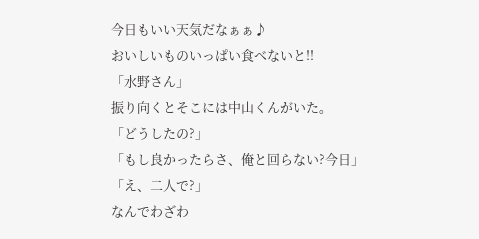今日もいい天気だなぁぁ♪
おいしいものいっぱい食べないと!!
「水野さん」
振り向くとそこには中山くんがいた。
「どうしたの?」
「もし良かったらさ、俺と回らない?今日」
「え、二人で?」
なんでわざわ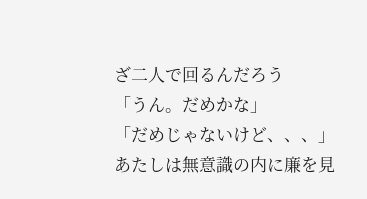ざ二人で回るんだろう
「うん。だめかな」
「だめじゃないけど、、、」
あたしは無意識の内に廉を見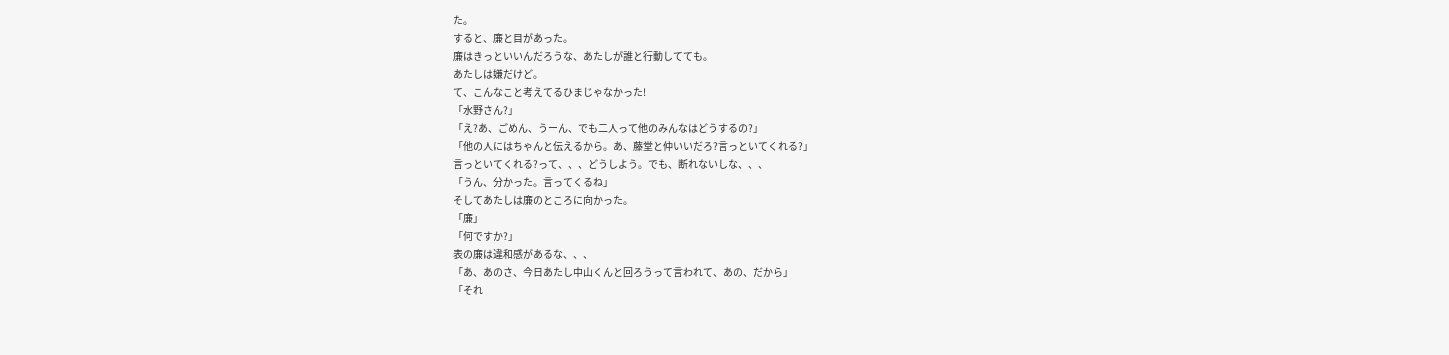た。
すると、廉と目があった。
廉はきっといいんだろうな、あたしが誰と行動してても。
あたしは嫌だけど。
て、こんなこと考えてるひまじゃなかった!
「水野さん?」
「え?あ、ごめん、うーん、でも二人って他のみんなはどうするの?」
「他の人にはちゃんと伝えるから。あ、藤堂と仲いいだろ?言っといてくれる?」
言っといてくれる?って、、、どうしよう。でも、断れないしな、、、
「うん、分かった。言ってくるね」
そしてあたしは廉のところに向かった。
「廉」
「何ですか?」
表の廉は違和感があるな、、、
「あ、あのさ、今日あたし中山くんと回ろうって言われて、あの、だから」
「それ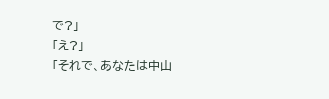で?」
「え?」
「それで、あなたは中山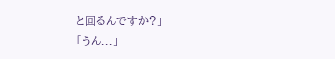と回るんですか?」
「うん...」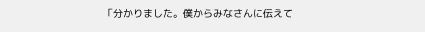「分かりました。僕からみなさんに伝えて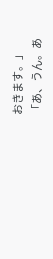おきます。」
「あ、うん。あ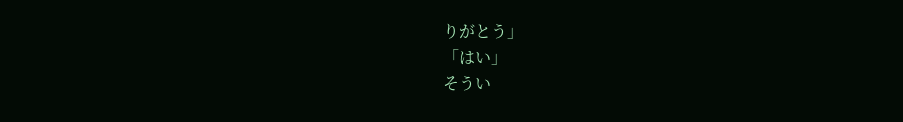りがとう」
「はい」
そうい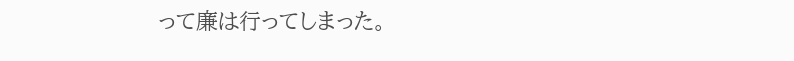って廉は行ってしまった。